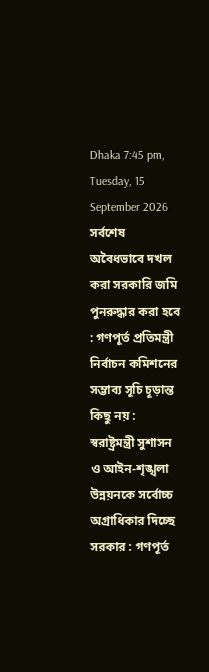Dhaka 7:45 pm, Tuesday, 15 September 2026
সর্বশেষ
অবৈধভাবে দখল করা সরকারি জমি পুনরুদ্ধার করা হবে : গণপূর্ত প্রতিমন্ত্রী নির্বাচন কমিশনের সম্ভাব্য সূচি চূড়ান্ত কিছু নয় : স্বরাষ্ট্রমন্ত্রী সুশাসন ও আইন-শৃঙ্খলা উন্নয়নকে সর্বোচ্চ অগ্রাধিকার দিচ্ছে সরকার : গণপূর্ত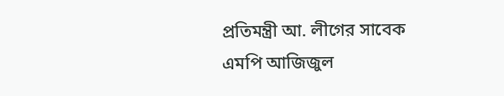প্রতিমন্ত্রী আ. লীগের সাবেক এমপি আজিজুল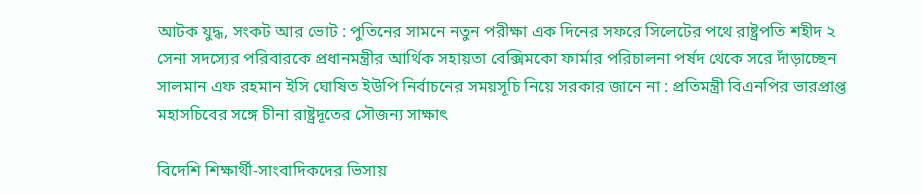আটক যুদ্ধ, সংকট আর ভোট : পুতিনের সামনে নতুন পরীক্ষা এক দিনের সফরে সিলেটের পথে রাষ্ট্রপতি শহীদ ২ সেনা সদস্যের পরিবারকে প্রধানমন্ত্রীর আর্থিক সহায়তা বেক্সিমকো ফার্মার পরিচালনা পর্ষদ থেকে সরে দাঁড়াচ্ছেন সালমান এফ রহমান ইসি ঘোষিত ইউপি নির্বাচনের সময়সূচি নিয়ে সরকার জানে না : প্রতিমন্ত্রী বিএনপির ভারপ্রাপ্ত মহাসচিবের সঙ্গে চীনা রাষ্ট্রদূতের সৌজন্য সাক্ষাৎ

বিদেশি শিক্ষার্থী-সাংবাদিকদের ভিসায়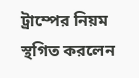ট্রাম্পের নিয়ম স্থগিত করলেন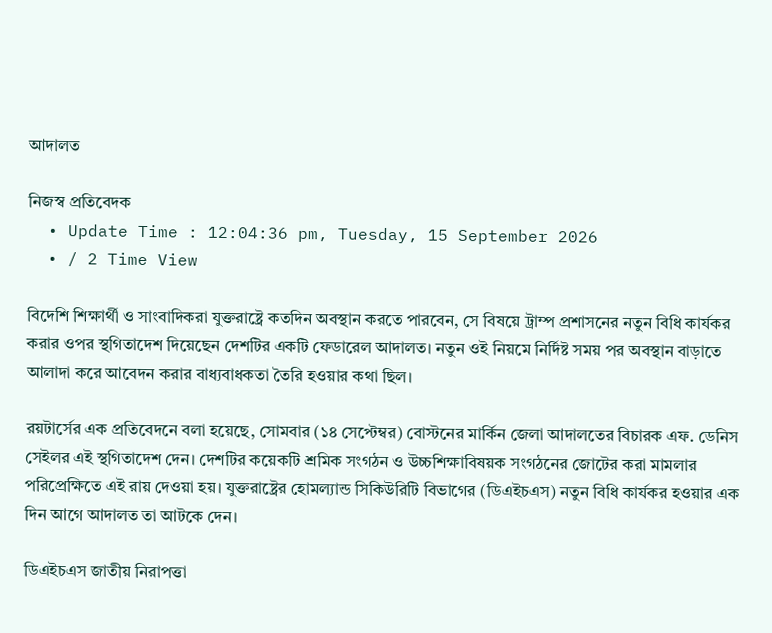আদালত

নিজস্ব প্রতিবেদক
  • Update Time : 12:04:36 pm, Tuesday, 15 September 2026
  • / 2 Time View

বিদেশি শিক্ষার্থী ও সাংবাদিকরা যুক্তরাষ্ট্রে কতদিন অবস্থান করতে পারবেন, সে বিষয়ে ট্রাম্প প্রশাসনের নতুন বিধি কার্যকর করার ওপর স্থগিতাদেশ দিয়েছেন দেশটির একটি ফেডারেল আদালত। নতুন ওই নিয়মে নির্দিষ্ট সময় পর অবস্থান বাড়াতে আলাদা করে আবেদন করার বাধ্যবাধকতা তৈরি হওয়ার কথা ছিল।

রয়টার্সের এক প্রতিবেদনে বলা হয়েছে, সোমবার (১৪ সেপ্টেম্বর) বোস্টনের মার্কিন জেলা আদালতের বিচারক এফ. ডেনিস সেইলর এই স্থগিতাদেশ দেন। দেশটির কয়েকটি শ্রমিক সংগঠন ও উচ্চশিক্ষাবিষয়ক সংগঠনের জোটের করা মামলার পরিপ্রেক্ষিতে এই রায় দেওয়া হয়। যুক্তরাষ্ট্রের হোমল্যান্ড সিকিউরিটি বিভাগের (ডিএইচএস) নতুন বিধি কার্যকর হওয়ার এক দিন আগে আদালত তা আটকে দেন।

ডিএইচএস জাতীয় নিরাপত্তা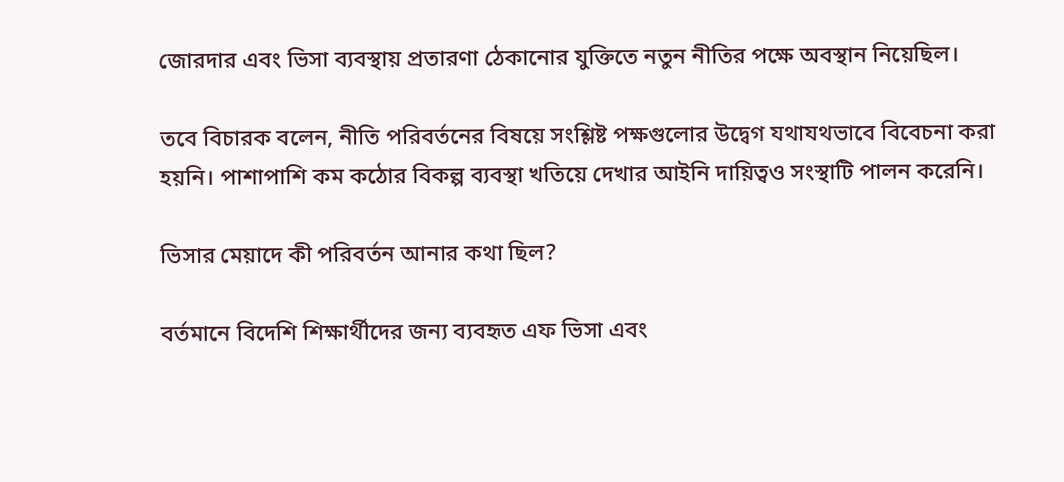জোরদার এবং ভিসা ব্যবস্থায় প্রতারণা ঠেকানোর যুক্তিতে নতুন নীতির পক্ষে অবস্থান নিয়েছিল।

তবে বিচারক বলেন, নীতি পরিবর্তনের বিষয়ে সংশ্লিষ্ট পক্ষগুলোর উদ্বেগ যথাযথভাবে বিবেচনা করা হয়নি। পাশাপাশি কম কঠোর বিকল্প ব্যবস্থা খতিয়ে দেখার আইনি দায়িত্বও সংস্থাটি পালন করেনি।

ভিসার মেয়াদে কী পরিবর্তন আনার কথা ছিল?

বর্তমানে বিদেশি শিক্ষার্থীদের জন্য ব্যবহৃত এফ ভিসা এবং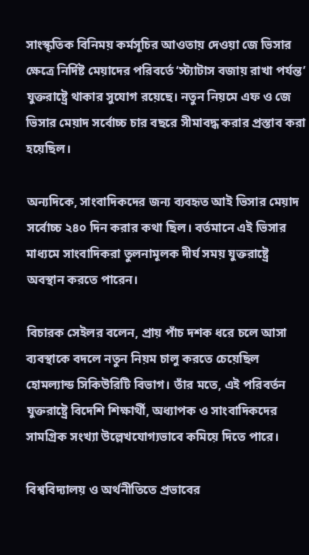সাংস্কৃতিক বিনিময় কর্মসূচির আওতায় দেওয়া জে ভিসার ক্ষেত্রে নির্দিষ্ট মেয়াদের পরিবর্তে ‘স্ট্যাটাস বজায় রাখা পর্যন্ত’ যুক্তরাষ্ট্রে থাকার সুযোগ রয়েছে। নতুন নিয়মে এফ ও জে ভিসার মেয়াদ সর্বোচ্চ চার বছরে সীমাবদ্ধ করার প্রস্তাব করা হয়েছিল।

অন্যদিকে, সাংবাদিকদের জন্য ব্যবহৃত আই ভিসার মেয়াদ সর্বোচ্চ ২৪০ দিন করার কথা ছিল। বর্তমানে এই ভিসার মাধ্যমে সাংবাদিকরা তুলনামূলক দীর্ঘ সময় যুক্তরাষ্ট্রে অবস্থান করতে পারেন।

বিচারক সেইলর বলেন, প্রায় পাঁচ দশক ধরে চলে আসা ব্যবস্থাকে বদলে নতুন নিয়ম চালু করতে চেয়েছিল হোমল্যান্ড সিকিউরিটি বিভাগ। তাঁর মতে, এই পরিবর্তন যুক্তরাষ্ট্রে বিদেশি শিক্ষার্থী, অধ্যাপক ও সাংবাদিকদের সামগ্রিক সংখ্যা উল্লেখযোগ্যভাবে কমিয়ে দিতে পারে।

বিশ্ববিদ্যালয় ও অর্থনীতিতে প্রভাবের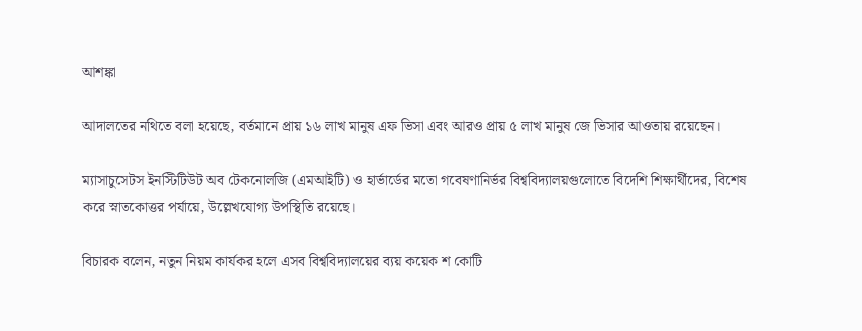আশঙ্কা

আদালতের নথিতে বলা হয়েছে, বর্তমানে প্রায় ১৬ লাখ মানুষ এফ ভিসা এবং আরও প্রায় ৫ লাখ মানুষ জে ভিসার আওতায় রয়েছেন।

ম্যাসাচুসেটস ইনস্টিটিউট অব টেকনোলজি (এমআইটি) ও হার্ভার্ডের মতো গবেষণানির্ভর বিশ্ববিদ্যালয়গুলোতে বিদেশি শিক্ষার্থীদের, বিশেষ করে স্নাতকোত্তর পর্যায়ে, উল্লেখযোগ্য উপস্থিতি রয়েছে।

বিচারক বলেন, নতুন নিয়ম কার্যকর হলে এসব বিশ্ববিদ্যালয়ের ব্যয় কয়েক শ কোটি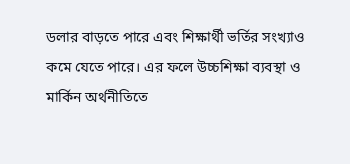ডলার বাড়তে পারে এবং শিক্ষার্থী ভর্তির সংখ্যাও কমে যেতে পারে। এর ফলে উচ্চশিক্ষা ব্যবস্থা ও মার্কিন অর্থনীতিতে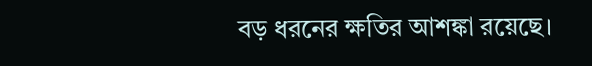বড় ধরনের ক্ষতির আশঙ্কা রয়েছে।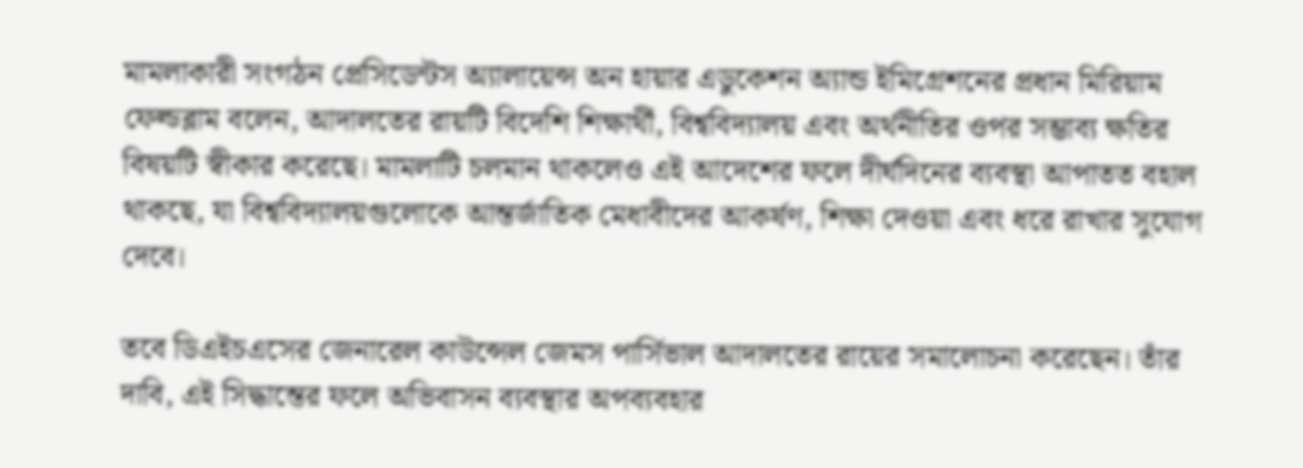মামলাকারী সংগঠন প্রেসিডেন্টস অ্যালায়েন্স অন হায়ার এডুকেশন অ্যান্ড ইমিগ্রেশনের প্রধান মিরিয়াম ফেল্ডব্লাম বলেন, আদালতের রায়টি বিদেশি শিক্ষার্থী, বিশ্ববিদ্যালয় এবং অর্থনীতির ওপর সম্ভাব্য ক্ষতির বিষয়টি স্বীকার করেছে। মামলাটি চলমান থাকলেও এই আদেশের ফলে দীর্ঘদিনের ব্যবস্থা আপাতত বহাল থাকছে, যা বিশ্ববিদ্যালয়গুলোকে আন্তর্জাতিক মেধাবীদের আকর্ষণ, শিক্ষা দেওয়া এবং ধরে রাখার সুযোগ দেবে।

তবে ডিএইচএসের জেনারেল কাউন্সেল জেমস পার্সিভাল আদালতের রায়ের সমালোচনা করেছেন। তাঁর দাবি, এই সিদ্ধান্তের ফলে অভিবাসন ব্যবস্থার অপব্যবহার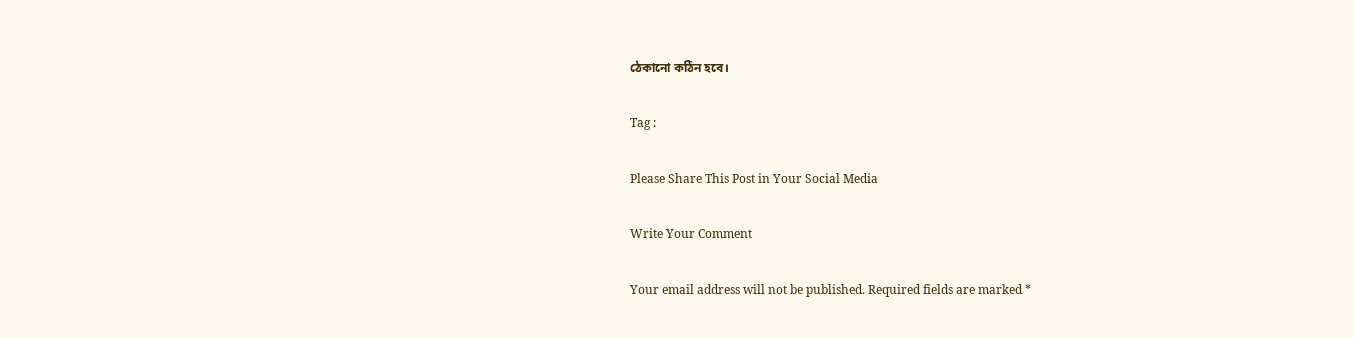ঠেকানো কঠিন হবে।

Tag :

Please Share This Post in Your Social Media

Write Your Comment

Your email address will not be published. Required fields are marked *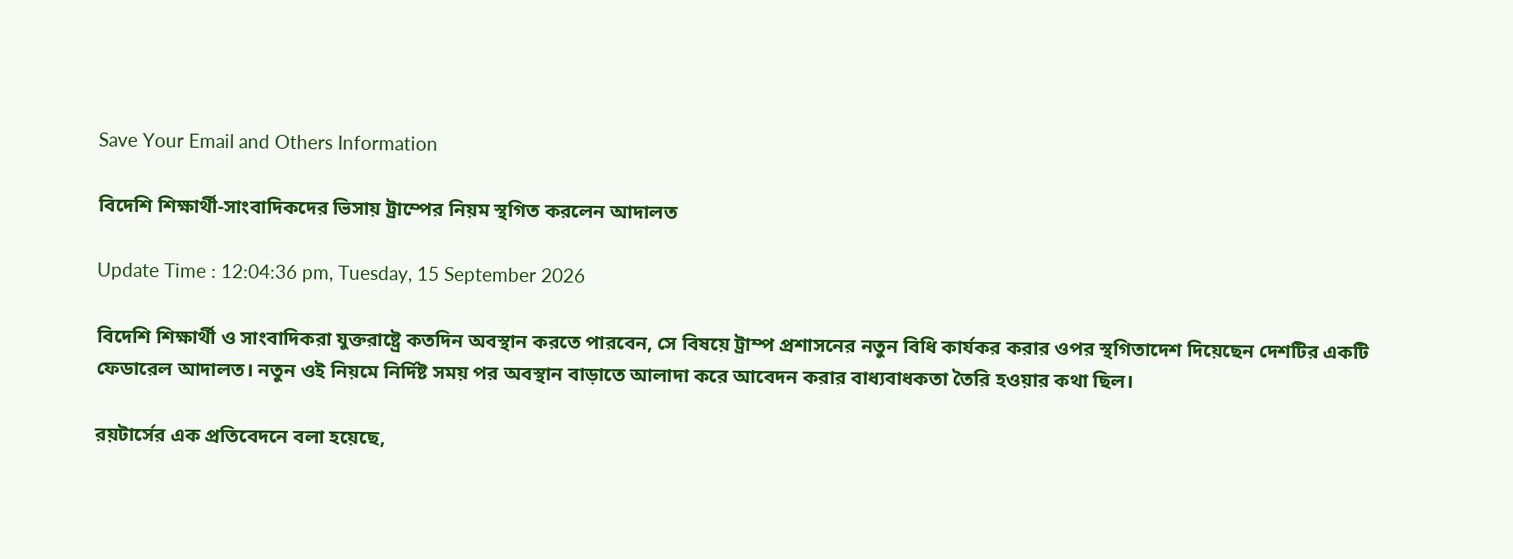Save Your Email and Others Information

বিদেশি শিক্ষার্থী-সাংবাদিকদের ভিসায় ট্রাম্পের নিয়ম স্থগিত করলেন আদালত

Update Time : 12:04:36 pm, Tuesday, 15 September 2026

বিদেশি শিক্ষার্থী ও সাংবাদিকরা যুক্তরাষ্ট্রে কতদিন অবস্থান করতে পারবেন, সে বিষয়ে ট্রাম্প প্রশাসনের নতুন বিধি কার্যকর করার ওপর স্থগিতাদেশ দিয়েছেন দেশটির একটি ফেডারেল আদালত। নতুন ওই নিয়মে নির্দিষ্ট সময় পর অবস্থান বাড়াতে আলাদা করে আবেদন করার বাধ্যবাধকতা তৈরি হওয়ার কথা ছিল।

রয়টার্সের এক প্রতিবেদনে বলা হয়েছে,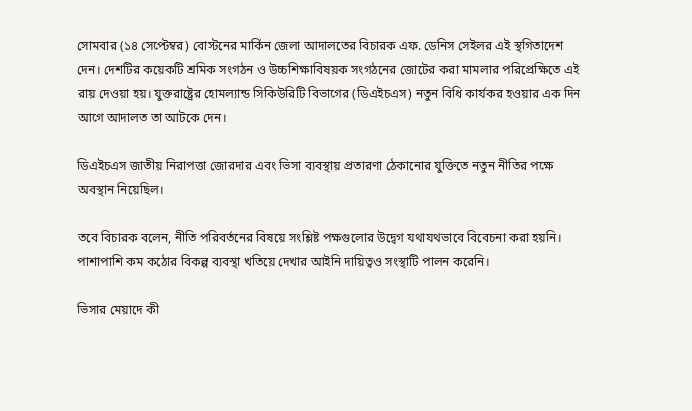সোমবার (১৪ সেপ্টেম্বর) বোস্টনের মার্কিন জেলা আদালতের বিচারক এফ. ডেনিস সেইলর এই স্থগিতাদেশ দেন। দেশটির কয়েকটি শ্রমিক সংগঠন ও উচ্চশিক্ষাবিষয়ক সংগঠনের জোটের করা মামলার পরিপ্রেক্ষিতে এই রায় দেওয়া হয়। যুক্তরাষ্ট্রের হোমল্যান্ড সিকিউরিটি বিভাগের (ডিএইচএস) নতুন বিধি কার্যকর হওয়ার এক দিন আগে আদালত তা আটকে দেন।

ডিএইচএস জাতীয় নিরাপত্তা জোরদার এবং ভিসা ব্যবস্থায় প্রতারণা ঠেকানোর যুক্তিতে নতুন নীতির পক্ষে অবস্থান নিয়েছিল।

তবে বিচারক বলেন, নীতি পরিবর্তনের বিষয়ে সংশ্লিষ্ট পক্ষগুলোর উদ্বেগ যথাযথভাবে বিবেচনা করা হয়নি। পাশাপাশি কম কঠোর বিকল্প ব্যবস্থা খতিয়ে দেখার আইনি দায়িত্বও সংস্থাটি পালন করেনি।

ভিসার মেয়াদে কী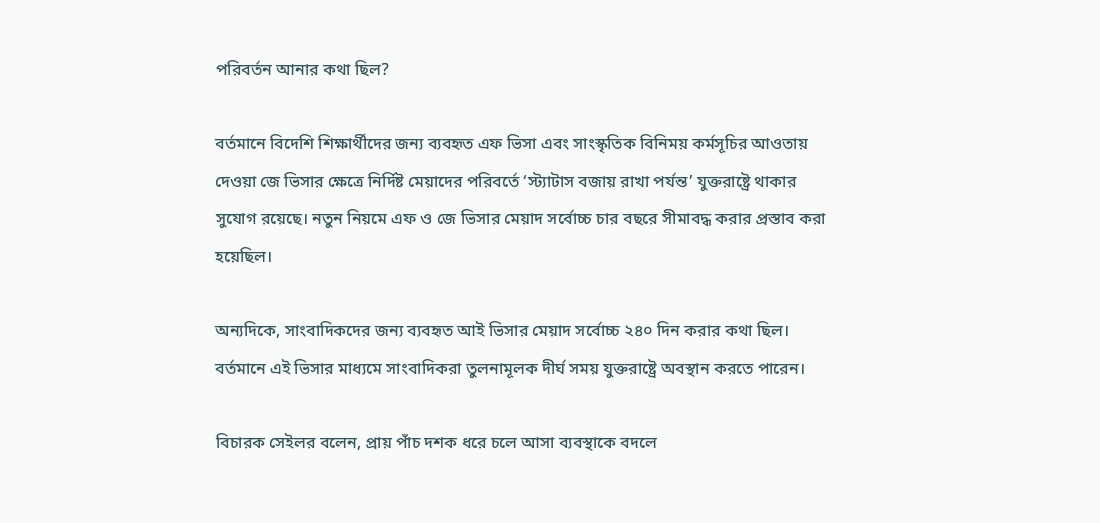পরিবর্তন আনার কথা ছিল?

বর্তমানে বিদেশি শিক্ষার্থীদের জন্য ব্যবহৃত এফ ভিসা এবং সাংস্কৃতিক বিনিময় কর্মসূচির আওতায় দেওয়া জে ভিসার ক্ষেত্রে নির্দিষ্ট মেয়াদের পরিবর্তে ‘স্ট্যাটাস বজায় রাখা পর্যন্ত’ যুক্তরাষ্ট্রে থাকার সুযোগ রয়েছে। নতুন নিয়মে এফ ও জে ভিসার মেয়াদ সর্বোচ্চ চার বছরে সীমাবদ্ধ করার প্রস্তাব করা হয়েছিল।

অন্যদিকে, সাংবাদিকদের জন্য ব্যবহৃত আই ভিসার মেয়াদ সর্বোচ্চ ২৪০ দিন করার কথা ছিল। বর্তমানে এই ভিসার মাধ্যমে সাংবাদিকরা তুলনামূলক দীর্ঘ সময় যুক্তরাষ্ট্রে অবস্থান করতে পারেন।

বিচারক সেইলর বলেন, প্রায় পাঁচ দশক ধরে চলে আসা ব্যবস্থাকে বদলে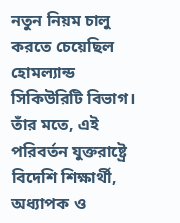নতুন নিয়ম চালু করতে চেয়েছিল হোমল্যান্ড সিকিউরিটি বিভাগ। তাঁর মতে, এই পরিবর্তন যুক্তরাষ্ট্রে বিদেশি শিক্ষার্থী, অধ্যাপক ও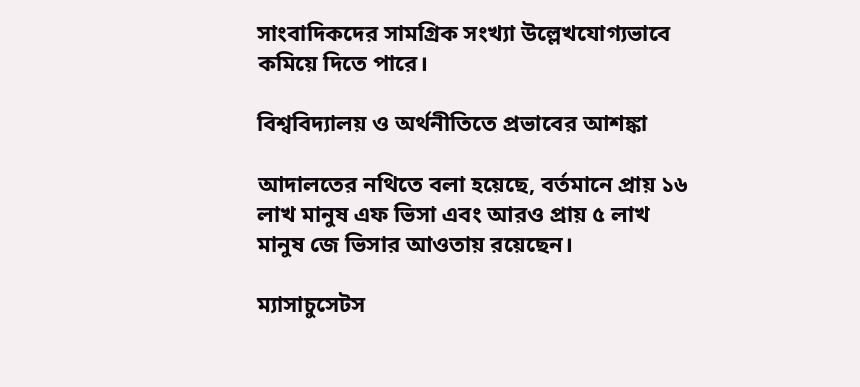সাংবাদিকদের সামগ্রিক সংখ্যা উল্লেখযোগ্যভাবে কমিয়ে দিতে পারে।

বিশ্ববিদ্যালয় ও অর্থনীতিতে প্রভাবের আশঙ্কা

আদালতের নথিতে বলা হয়েছে, বর্তমানে প্রায় ১৬ লাখ মানুষ এফ ভিসা এবং আরও প্রায় ৫ লাখ মানুষ জে ভিসার আওতায় রয়েছেন।

ম্যাসাচুসেটস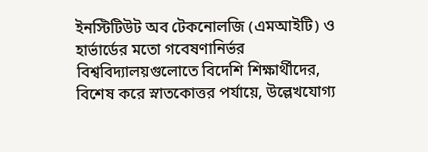ইনস্টিটিউট অব টেকনোলজি (এমআইটি) ও হার্ভার্ডের মতো গবেষণানির্ভর বিশ্ববিদ্যালয়গুলোতে বিদেশি শিক্ষার্থীদের, বিশেষ করে স্নাতকোত্তর পর্যায়ে, উল্লেখযোগ্য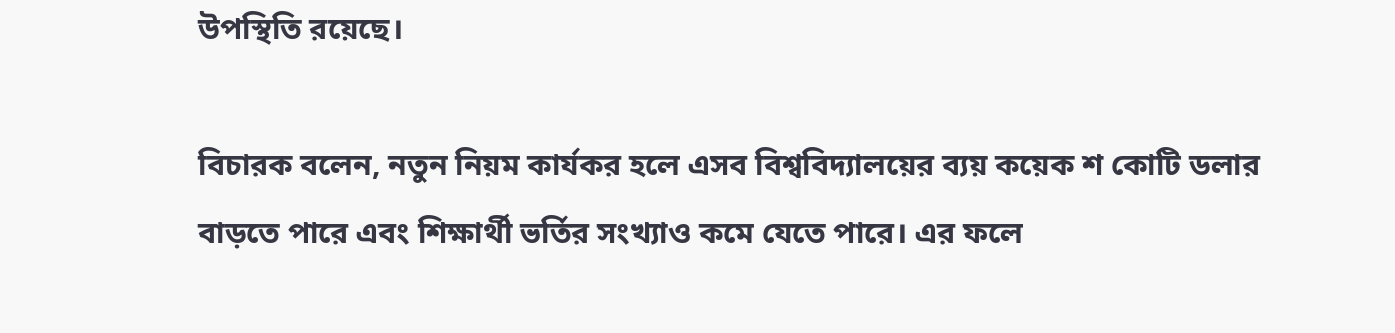উপস্থিতি রয়েছে।

বিচারক বলেন, নতুন নিয়ম কার্যকর হলে এসব বিশ্ববিদ্যালয়ের ব্যয় কয়েক শ কোটি ডলার বাড়তে পারে এবং শিক্ষার্থী ভর্তির সংখ্যাও কমে যেতে পারে। এর ফলে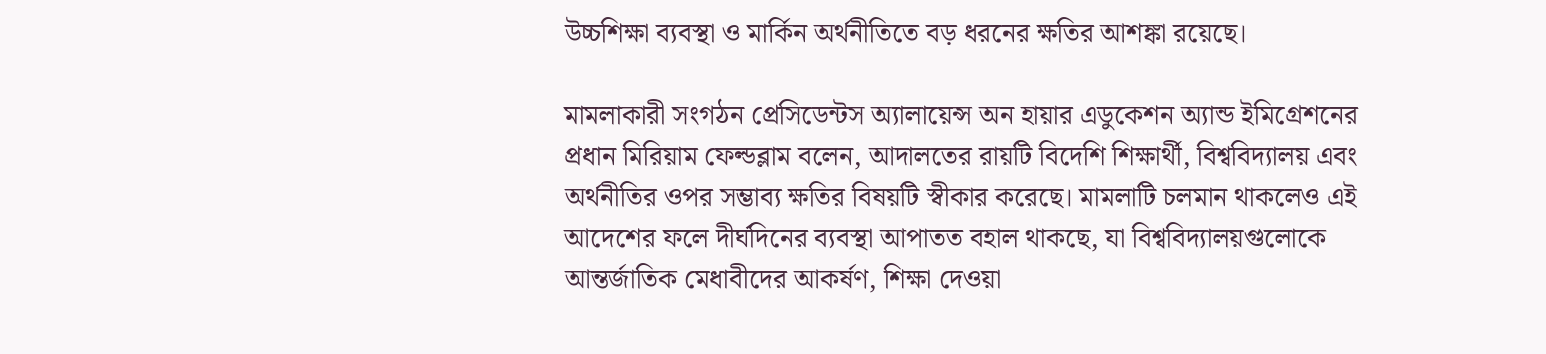উচ্চশিক্ষা ব্যবস্থা ও মার্কিন অর্থনীতিতে বড় ধরনের ক্ষতির আশঙ্কা রয়েছে।

মামলাকারী সংগঠন প্রেসিডেন্টস অ্যালায়েন্স অন হায়ার এডুকেশন অ্যান্ড ইমিগ্রেশনের প্রধান মিরিয়াম ফেল্ডব্লাম বলেন, আদালতের রায়টি বিদেশি শিক্ষার্থী, বিশ্ববিদ্যালয় এবং অর্থনীতির ওপর সম্ভাব্য ক্ষতির বিষয়টি স্বীকার করেছে। মামলাটি চলমান থাকলেও এই আদেশের ফলে দীর্ঘদিনের ব্যবস্থা আপাতত বহাল থাকছে, যা বিশ্ববিদ্যালয়গুলোকে আন্তর্জাতিক মেধাবীদের আকর্ষণ, শিক্ষা দেওয়া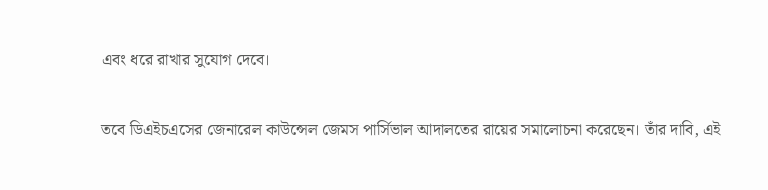এবং ধরে রাখার সুযোগ দেবে।

তবে ডিএইচএসের জেনারেল কাউন্সেল জেমস পার্সিভাল আদালতের রায়ের সমালোচনা করেছেন। তাঁর দাবি, এই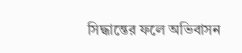সিদ্ধান্তের ফলে অভিবাসন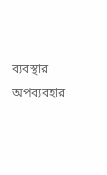ব্যবস্থার অপব্যবহার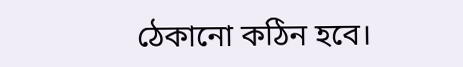ঠেকানো কঠিন হবে।